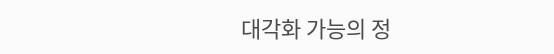대각화 가능의 정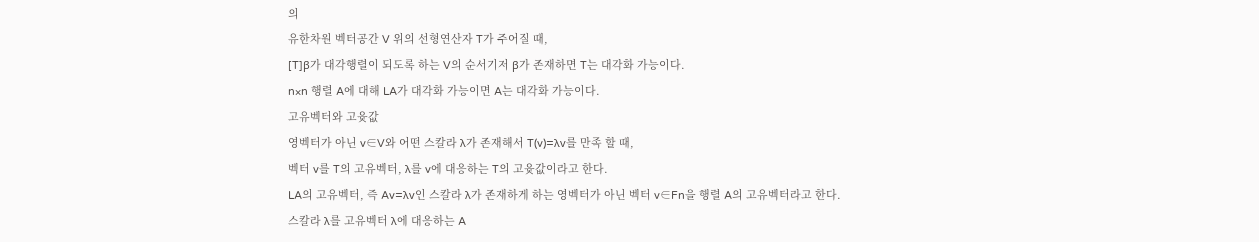의
유한차원 벡터공간 V 위의 선형연산자 T가 주어질 때,
[T]β가 대각행렬이 되도록 하는 V의 순서기저 β가 존재하면 T는 대각화 가능이다.
n×n 행렬 A에 대해 LA가 대각화 가능이면 A는 대각화 가능이다.
고유벡터와 고윳값
영벡터가 아닌 v∈V와 어떤 스칼라 λ가 존재해서 T(v)=λv를 만족 할 때,
벡터 v를 T의 고유벡터, λ를 v에 대응하는 T의 고윳값이라고 한다.
LA의 고유벡터, 즉 Av=λv인 스칼라 λ가 존재하게 하는 영벡터가 아닌 벡터 v∈Fn을 행렬 A의 고유벡터라고 한다.
스칼라 λ를 고유벡터 λ에 대응하는 A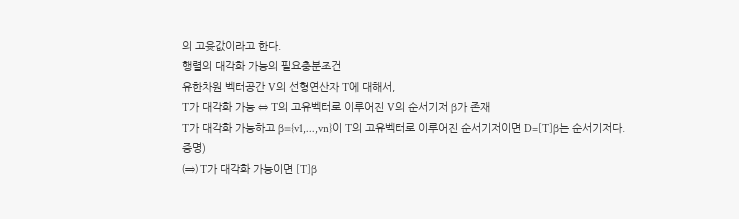의 고윳값이라고 한다.
행렬의 대각화 가능의 필요충분조건
유한차원 벡터공간 V의 선형연산자 T에 대해서,
T가 대각화 가능 ⇔ T의 고유벡터로 이루어진 V의 순서기저 β가 존재
T가 대각화 가능하고 β={v1,...,vn}이 T의 고유벡터로 이루어진 순서기저이면 D=[T]β는 순서기저다.
증명)
(⇒) T가 대각화 가능이면 [T]β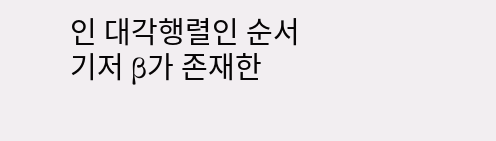인 대각행렬인 순서기저 β가 존재한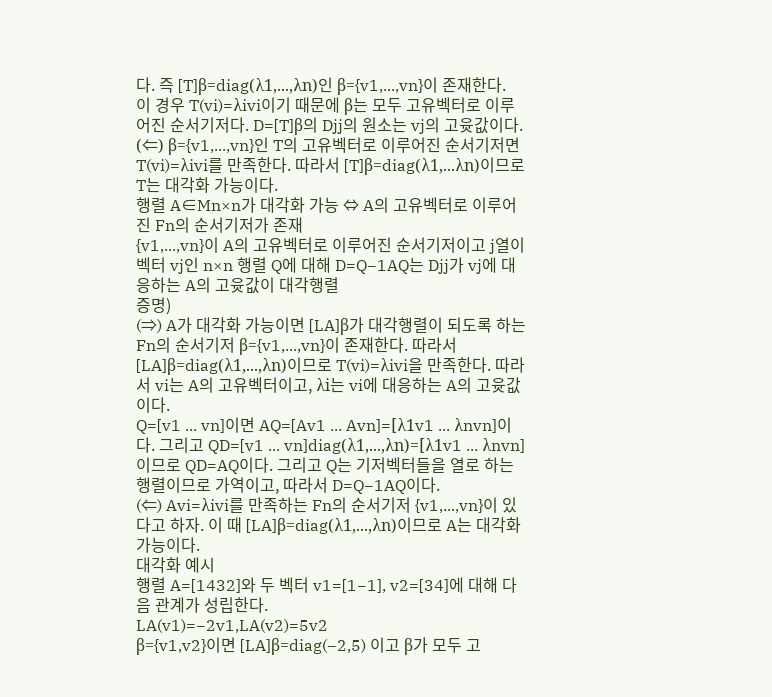다. 즉 [T]β=diag(λ1,...,λn)인 β={v1,...,vn}이 존재한다.
이 경우 T(vi)=λivi이기 때문에 β는 모두 고유벡터로 이루어진 순서기저다. D=[T]β의 Djj의 원소는 vj의 고윳값이다.
(⇐) β={v1,...,vn}인 T의 고유벡터로 이루어진 순서기저면 T(vi)=λivi를 만족한다. 따라서 [T]β=diag(λ1,...λn)이므로 T는 대각화 가능이다.
행렬 A∈Mn×n가 대각화 가능 ⇔ A의 고유벡터로 이루어진 Fn의 순서기저가 존재
{v1,...,vn}이 A의 고유벡터로 이루어진 순서기저이고 j열이 벡터 vj인 n×n 행렬 Q에 대해 D=Q−1AQ는 Djj가 vj에 대응하는 A의 고윳값이 대각행렬
증명)
(⇒) A가 대각화 가능이면 [LA]β가 대각행렬이 되도록 하는 Fn의 순서기저 β={v1,...,vn}이 존재한다. 따라서 [LA]β=diag(λ1,...,λn)이므로 T(vi)=λivi을 만족한다. 따라서 vi는 A의 고유벡터이고, λi는 vi에 대응하는 A의 고윳값이다.
Q=[v1 ... vn]이면 AQ=[Av1 ... Avn]=[λ1v1 ... λnvn]이다. 그리고 QD=[v1 ... vn]diag(λ1,...,λn)=[λ1v1 ... λnvn]이므로 QD=AQ이다. 그리고 Q는 기저벡터들을 열로 하는 행렬이므로 가역이고, 따라서 D=Q−1AQ이다.
(⇐) Avi=λivi를 만족하는 Fn의 순서기저 {v1,...,vn}이 있다고 하자. 이 때 [LA]β=diag(λ1,...,λn)이므로 A는 대각화 가능이다.
대각화 예시
행렬 A=[1432]와 두 벡터 v1=[1−1], v2=[34]에 대해 다음 관계가 성립한다.
LA(v1)=−2v1,LA(v2)=5v2
β={v1,v2}이면 [LA]β=diag(−2,5) 이고 β가 모두 고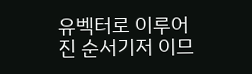유벡터로 이루어진 순서기저 이므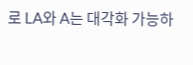로 LA와 A는 대각화 가능하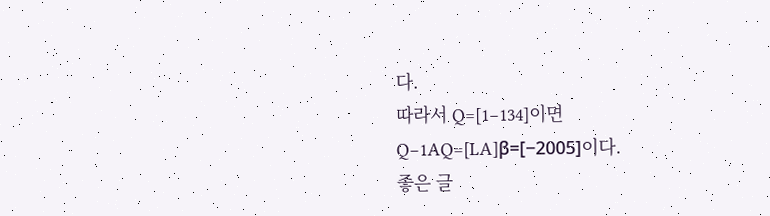다.
따라서 Q=[1−134]이면 Q−1AQ=[LA]β=[−2005]이다.
좋은 글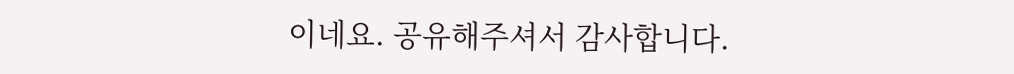이네요. 공유해주셔서 감사합니다.